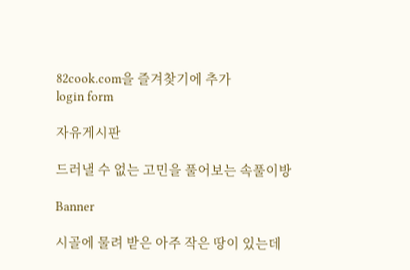82cook.com을 즐겨찾기에 추가
login form

자유게시판

드러낼 수 없는 고민을 풀어보는 속풀이방

Banner

시골에 물려 받은 아주 작은 땅이 있는데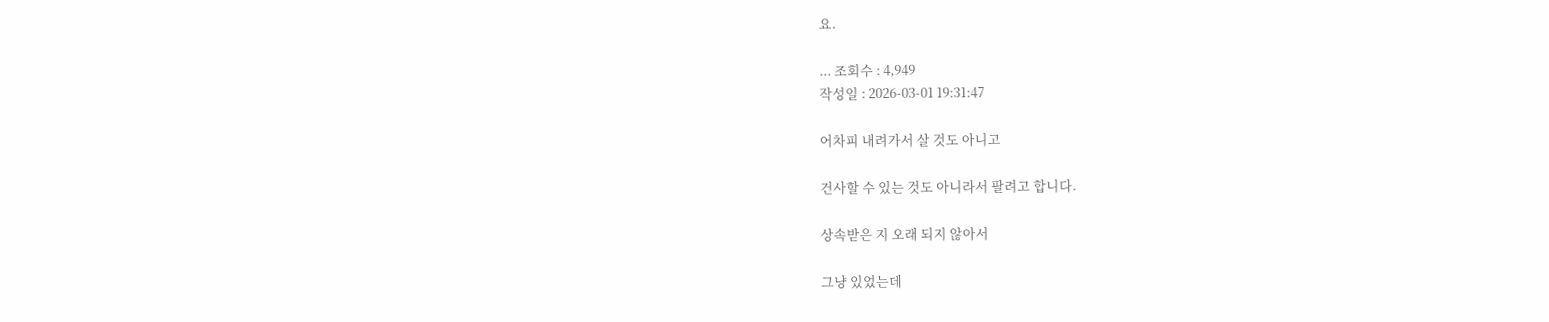요.

... 조회수 : 4,949
작성일 : 2026-03-01 19:31:47

어차피 내려가서 살 것도 아니고

건사할 수 있는 것도 아니라서 팔려고 합니다.

상속받은 지 오래 되지 않아서

그냥 있었는데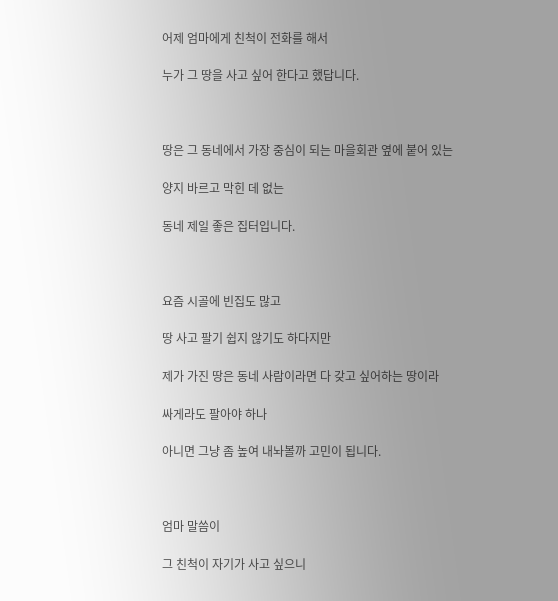어제 엄마에게 친척이 전화를 해서

누가 그 땅을 사고 싶어 한다고 했답니다.



땅은 그 동네에서 가장 중심이 되는 마을회관 옆에 붙어 있는

양지 바르고 막힌 데 없는

동네 제일 좋은 집터입니다.



요즘 시골에 빈집도 많고

땅 사고 팔기 쉽지 않기도 하다지만

제가 가진 땅은 동네 사람이라면 다 갖고 싶어하는 땅이라

싸게라도 팔아야 하나

아니면 그냥 좀 높여 내놔볼까 고민이 됩니다.



엄마 말씀이

그 친척이 자기가 사고 싶으니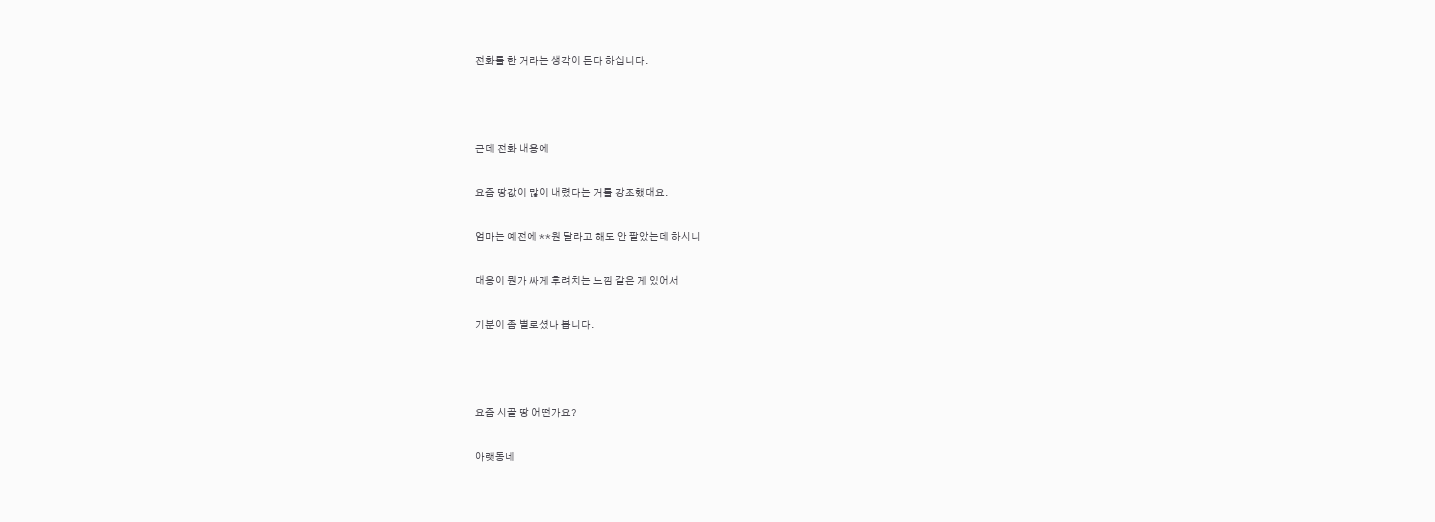전화를 한 거라는 생각이 든다 하십니다.



근데 전화 내용에

요즘 땅값이 많이 내렸다는 거를 강조했대요.

엄마는 예전에 **원 달라고 해도 안 팔았는데 하시니

대응이 뭔가 싸게 후려치는 느낌 같은 게 있어서

기분이 좀 별로셨나 봅니다.



요즘 시골 땅 어떤가요?

아랫동네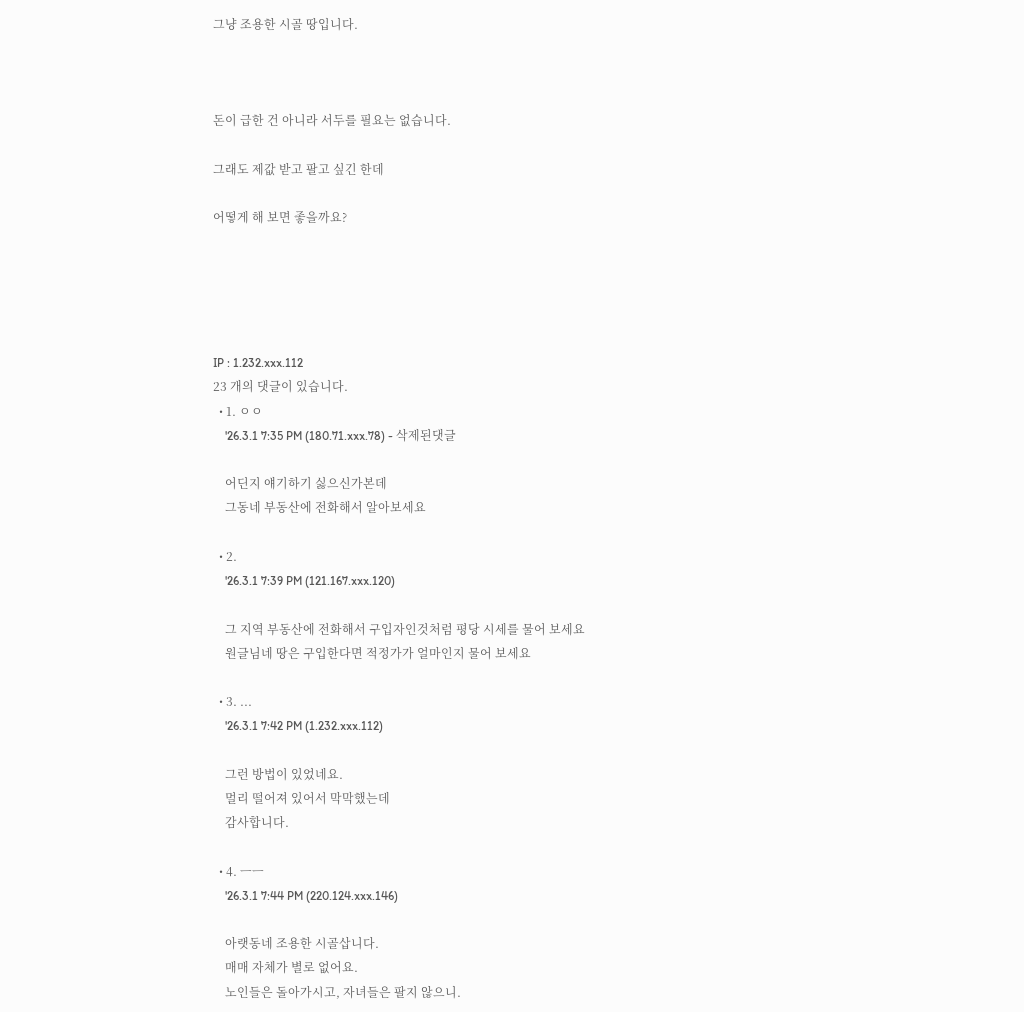그냥 조용한 시골 땅입니다.



돈이 급한 건 아니라 서두를 필요는 없습니다.

그래도 제값 받고 팔고 싶긴 한데

어떻게 해 보면 좋을까요?





IP : 1.232.xxx.112
23 개의 댓글이 있습니다.
  • 1. ㅇㅇ
    '26.3.1 7:35 PM (180.71.xxx.78) - 삭제된댓글

    어딘지 얘기하기 싫으신가본데
    그동네 부동산에 전화해서 알아보세요

  • 2.
    '26.3.1 7:39 PM (121.167.xxx.120)

    그 지역 부동산에 전화해서 구입자인것처럼 평당 시세를 물어 보세요
    원글님네 땅은 구입한다면 적정가가 얼마인지 물어 보세요

  • 3. ...
    '26.3.1 7:42 PM (1.232.xxx.112)

    그런 방법이 있었네요.
    멀리 떨어져 있어서 막막했는데
    감사합니다.

  • 4. ㅡㅡ
    '26.3.1 7:44 PM (220.124.xxx.146)

    아랫동네 조용한 시골삽니다.
    매매 자체가 별로 없어요.
    노인들은 돌아가시고, 자녀들은 팔지 않으니.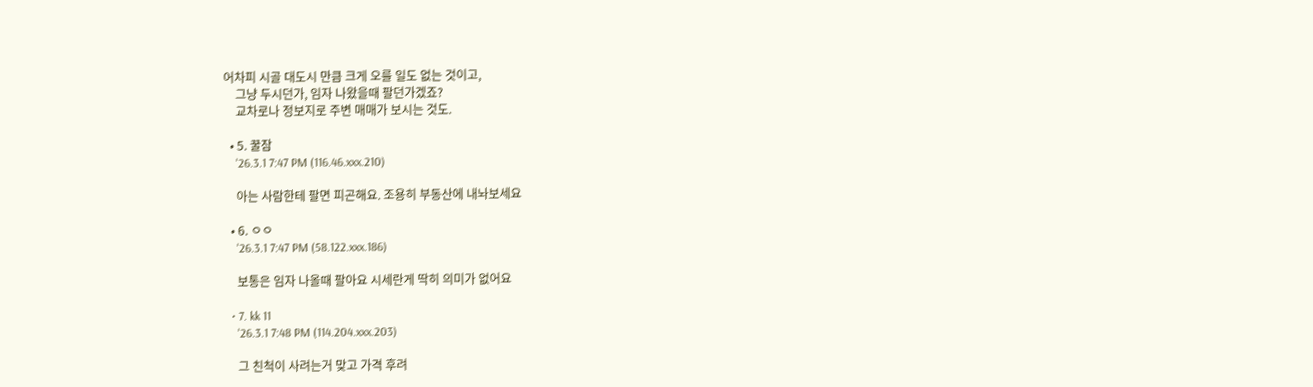어차피 시골 대도시 만큼 크게 오를 일도 없는 것이고,
    그냥 두시던가, 임자 나왔을때 팔던가겠죠?
    교차로나 정보지로 주변 매매가 보시는 것도.

  • 5. 꿀잠
    '26.3.1 7:47 PM (116.46.xxx.210)

    아는 사람한테 팔면 피곤해요. 조용히 부동산에 내놔보세요

  • 6. ㅇㅇ
    '26.3.1 7:47 PM (58.122.xxx.186)

    보통은 임자 나올때 팔아요 시세란게 딱히 의미가 없어요

  • 7. kk 11
    '26.3.1 7:48 PM (114.204.xxx.203)

    그 친척이 사려는거 맞고 가격 후려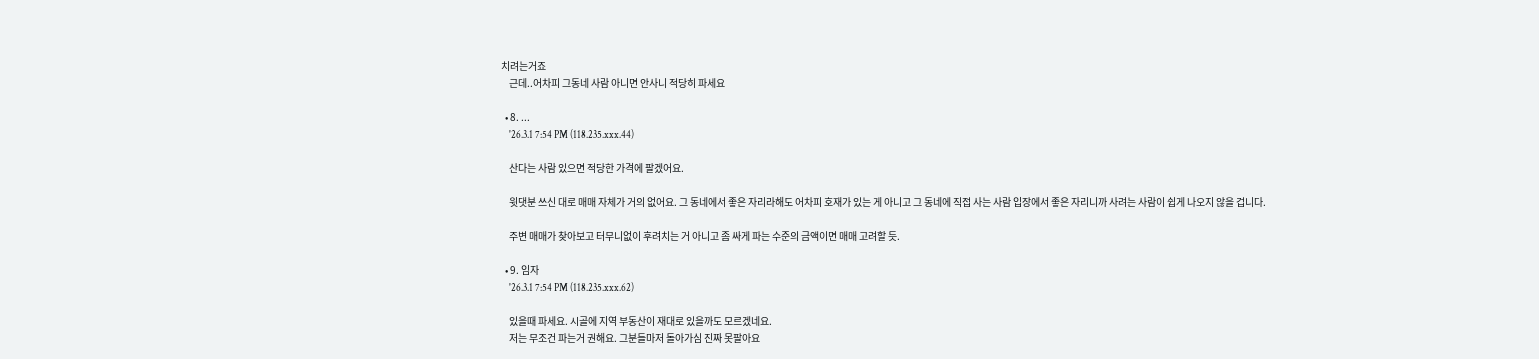치려는거죠
    근데..어차피 그동네 사람 아니면 안사니 적당히 파세요

  • 8. ...
    '26.3.1 7:54 PM (118.235.xxx.44)

    산다는 사람 있으면 적당한 가격에 팔겠어요.

    윗댓분 쓰신 대로 매매 자체가 거의 없어요. 그 동네에서 좋은 자리라해도 어차피 호재가 있는 게 아니고 그 동네에 직접 사는 사람 입장에서 좋은 자리니까 사려는 사람이 쉽게 나오지 않을 겁니다.

    주변 매매가 찾아보고 터무니없이 후려치는 거 아니고 좀 싸게 파는 수준의 금액이면 매매 고려할 듯.

  • 9. 임자
    '26.3.1 7:54 PM (118.235.xxx.62)

    있을때 파세요. 시골에 지역 부동산이 재대로 있을까도 모르겠네요.
    저는 무조건 파는거 권해요. 그분들마저 돌아가심 진짜 못팔아요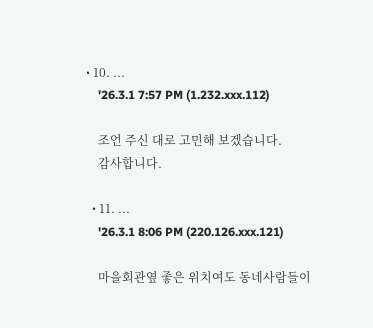• 10. ...
    '26.3.1 7:57 PM (1.232.xxx.112)

    조언 주신 대로 고민해 보겠습니다.
    감사합니다.

  • 11. ...
    '26.3.1 8:06 PM (220.126.xxx.121)

    마을회관옆 좋은 위치여도 동네사람들이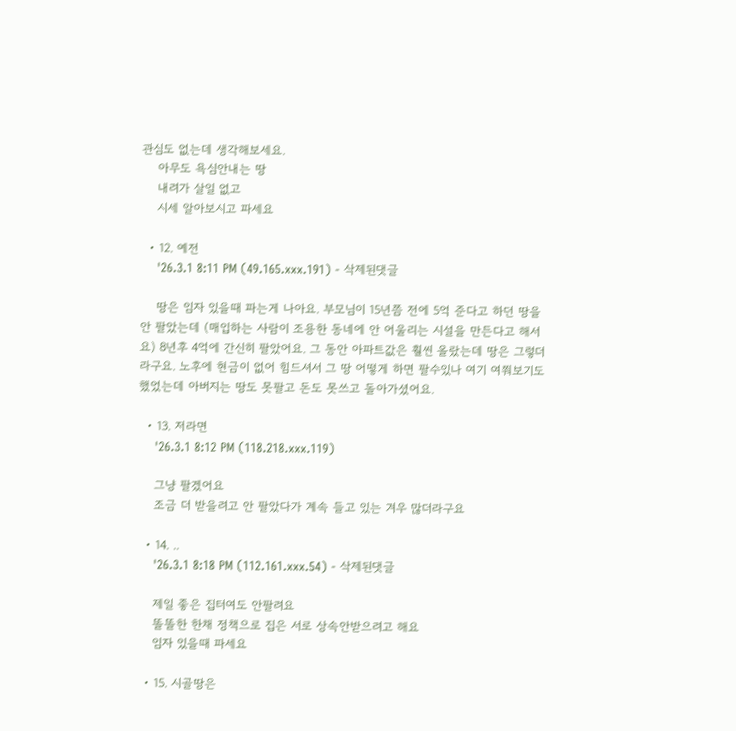관심도 없는데 생각해보세요.
    아무도 욕심안내는 땅
    내려가 살일 없고
    시세 알아보시고 파세요

  • 12. 예전
    '26.3.1 8:11 PM (49.165.xxx.191) - 삭제된댓글

    땅은 임자 있을때 파는게 나아요. 부모님이 15년쯤 전에 5억 준다고 하던 땅을 안 팔았는데 (매입하는 사람이 조용한 동네에 안 어울리는 시설을 만든다고 해서요) 8년후 4억에 간신히 팔았어요. 그 동안 아파트값은 훨씬 올랐는데 땅은 그렇더라구요. 노후에 현금이 없어 힘드셔서 그 땅 어떻게 하면 팔수있나 여기 여쭤보기도 했었는데 아버지는 땅도 못팔고 돈도 못쓰고 돌아가셨어요.

  • 13. 저라면
    '26.3.1 8:12 PM (118.218.xxx.119)

    그냥 팔겠어요
    조금 더 받을려고 안 팔았다가 계속 들고 있는 겨우 많더라구요

  • 14. ..
    '26.3.1 8:18 PM (112.161.xxx.54) - 삭제된댓글

    제일 좋은 집터여도 안팔려요
    똘똘한 한채 정책으로 집은 서로 상속안받으려고 해요
    임자 있을때 파세요

  • 15. 시골땅은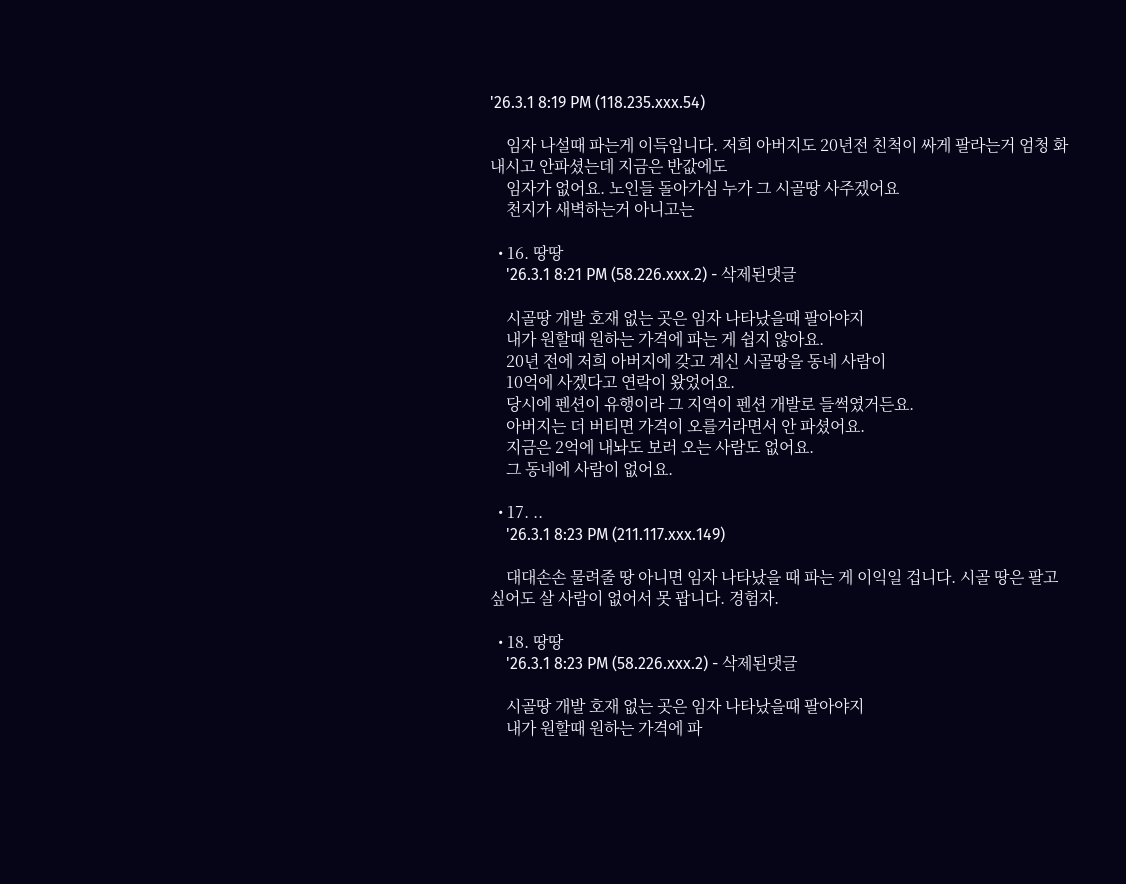'26.3.1 8:19 PM (118.235.xxx.54)

    임자 나설때 파는게 이득입니다. 저희 아버지도 20년전 친척이 싸게 팔라는거 엄청 화내시고 안파셨는데 지금은 반값에도
    임자가 없어요. 노인들 돌아가심 누가 그 시골땅 사주겠어요
    천지가 새벽하는거 아니고는

  • 16. 땅땅
    '26.3.1 8:21 PM (58.226.xxx.2) - 삭제된댓글

    시골땅 개발 호재 없는 곳은 임자 나타났을때 팔아야지
    내가 원할때 원하는 가격에 파는 게 쉽지 않아요.
    20년 전에 저희 아버지에 갖고 계신 시골땅을 동네 사람이
    10억에 사겠다고 연락이 왔었어요.
    당시에 펜션이 유행이라 그 지역이 펜션 개발로 들썩였거든요.
    아버지는 더 버티면 가격이 오를거라면서 안 파셨어요.
    지금은 2억에 내놔도 보러 오는 사람도 없어요.
    그 동네에 사람이 없어요.

  • 17. ..
    '26.3.1 8:23 PM (211.117.xxx.149)

    대대손손 물려줄 땅 아니면 임자 나타났을 때 파는 게 이익일 겁니다. 시골 땅은 팔고 싶어도 살 사람이 없어서 못 팝니다. 경험자.

  • 18. 땅땅
    '26.3.1 8:23 PM (58.226.xxx.2) - 삭제된댓글

    시골땅 개발 호재 없는 곳은 임자 나타났을때 팔아야지
    내가 원할때 원하는 가격에 파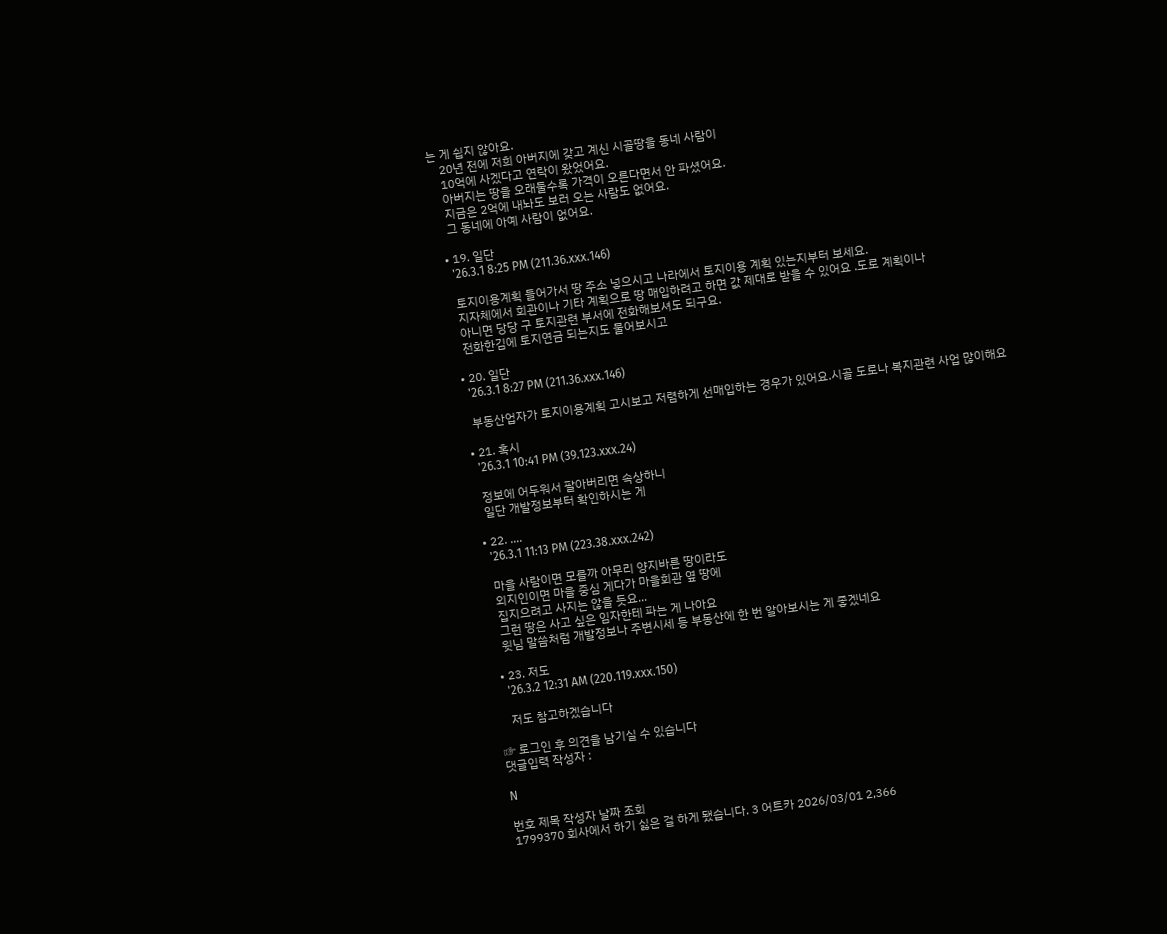는 게 쉽지 않아요.
    20년 전에 저희 아버지에 갖고 계신 시골땅을 동네 사람이
    10억에 사겠다고 연락이 왔었어요.
    아버지는 땅을 오래둘수록 가격이 오른다면서 안 파셨어요.
    지금은 2억에 내놔도 보러 오는 사람도 없어요.
    그 동네에 아예 사람이 없어요.

  • 19. 일단
    '26.3.1 8:25 PM (211.36.xxx.146)

    토지이용계획 들어가서 땅 주소 넣으시고 나라에서 토지이용 계획 있는지부터 보세요.
    지자체에서 회관이나 기타 계획으로 땅 매입하려고 하면 값 제대로 받을 수 있어요 .도로 계획이나
    아니면 당당 구 토지관련 부서에 전화해보셔도 되구요.
    전화한김에 토지연금 되는지도 물어보시고

  • 20. 일단
    '26.3.1 8:27 PM (211.36.xxx.146)

    부동산업자가 토지이용계획 고시보고 저렴하게 선매입하는 경우가 있어요.시골 도로나 복지관련 사업 많이해요

  • 21. 혹시
    '26.3.1 10:41 PM (39.123.xxx.24)

    정보에 어두워서 팔아버리면 속상하니
    일단 개발정보부터 확인하시는 게

  • 22. ....
    '26.3.1 11:13 PM (223.38.xxx.242)

    마을 사람이면 모를까 아무리 양지바른 땅이라도
    외지인이면 마을 중심 게다가 마을회관 옆 땅에
    집지으려고 사지는 않을 듯요...
    그런 땅은 사고 싶은 임자한테 파는 게 나아요
    윗님 말씀처럼 개발정보나 주변시세 등 부동산에 한 번 알아보시는 게 좋겠네요

  • 23. 저도
    '26.3.2 12:31 AM (220.119.xxx.150)

    저도 참고하겠습니다

☞ 로그인 후 의견을 남기실 수 있습니다
댓글입력 작성자 :

N

번호 제목 작성자 날짜 조회
1799370 회사에서 하기 싫은 걸 하게 됐습니다. 3 어트카 2026/03/01 2,366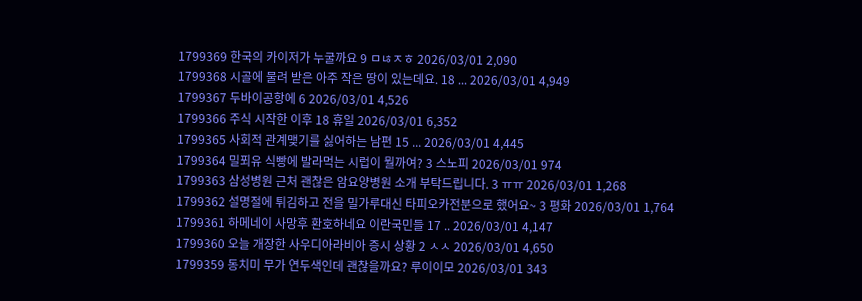1799369 한국의 카이저가 누굴까요 9 ㅁㄶㅈㅎ 2026/03/01 2,090
1799368 시골에 물려 받은 아주 작은 땅이 있는데요. 18 ... 2026/03/01 4,949
1799367 두바이공항에 6 2026/03/01 4,526
1799366 주식 시작한 이후 18 휴일 2026/03/01 6,352
1799365 사회적 관계맺기를 싫어하는 남편 15 ... 2026/03/01 4,445
1799364 밀푀유 식빵에 발라먹는 시럽이 뭘까여? 3 스노피 2026/03/01 974
1799363 삼성병원 근처 괜찮은 암요양병원 소개 부탁드립니다. 3 ㅠㅠ 2026/03/01 1,268
1799362 설명절에 튀김하고 전을 밀가루대신 타피오카전분으로 했어요~ 3 평화 2026/03/01 1,764
1799361 하메네이 사망후 환호하네요 이란국민들 17 .. 2026/03/01 4,147
1799360 오늘 개장한 사우디아라비아 증시 상황 2 ㅅㅅ 2026/03/01 4,650
1799359 동치미 무가 연두색인데 괜찮을까요? 루이이모 2026/03/01 343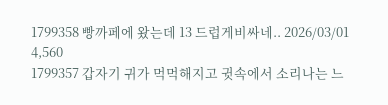1799358 빵까페에 왔는데 13 드럽게비싸네.. 2026/03/01 4,560
1799357 갑자기 귀가 먹먹해지고 귓속에서 소리나는 느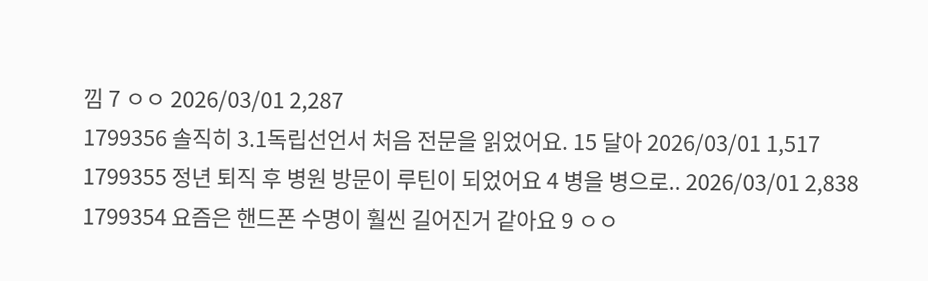낌 7 ㅇㅇ 2026/03/01 2,287
1799356 솔직히 3.1독립선언서 처음 전문을 읽었어요. 15 달아 2026/03/01 1,517
1799355 정년 퇴직 후 병원 방문이 루틴이 되었어요 4 병을 병으로.. 2026/03/01 2,838
1799354 요즘은 핸드폰 수명이 훨씬 길어진거 같아요 9 ㅇㅇ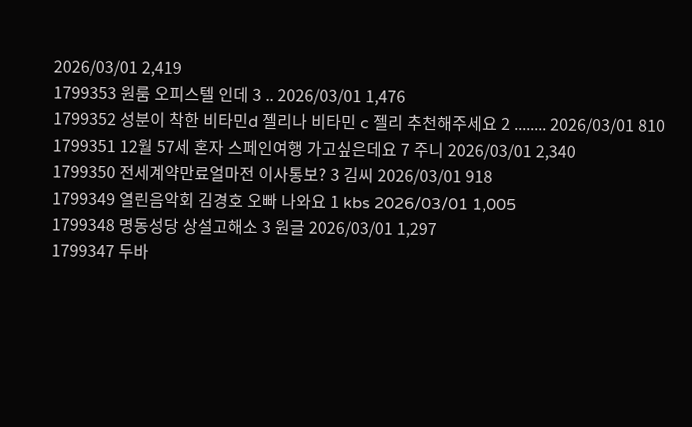2026/03/01 2,419
1799353 원룸 오피스텔 인데 3 .. 2026/03/01 1,476
1799352 성분이 착한 비타민d 젤리나 비타민 c 젤리 추천해주세요 2 ........ 2026/03/01 810
1799351 12월 57세 혼자 스페인여행 가고싶은데요 7 주니 2026/03/01 2,340
1799350 전세계약만료얼마전 이사통보? 3 김씨 2026/03/01 918
1799349 열린음악회 김경호 오빠 나와요 1 kbs 2026/03/01 1,005
1799348 명동성당 상설고해소 3 원글 2026/03/01 1,297
1799347 두바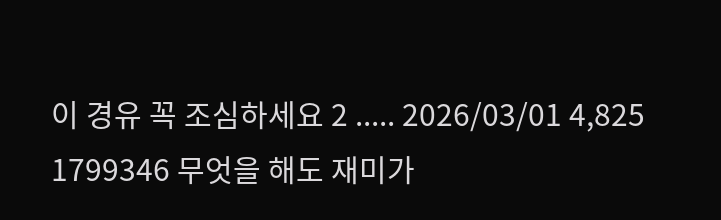이 경유 꼭 조심하세요 2 ..... 2026/03/01 4,825
1799346 무엇을 해도 재미가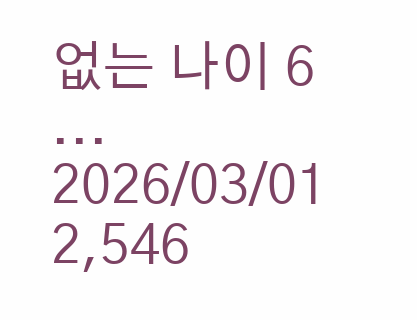없는 나이 6 ... 2026/03/01 2,546